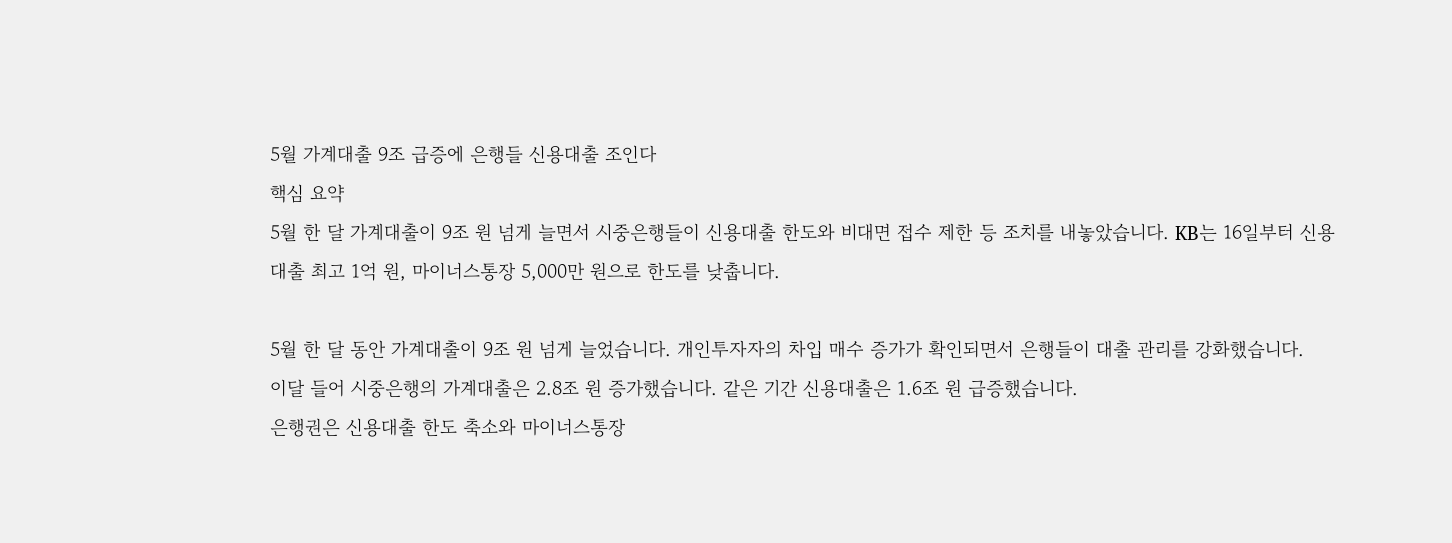5월 가계대출 9조 급증에 은행들 신용대출 조인다
핵심 요약
5월 한 달 가계대출이 9조 원 넘게 늘면서 시중은행들이 신용대출 한도와 비대면 접수 제한 등 조치를 내놓았습니다. KB는 16일부터 신용대출 최고 1억 원, 마이너스통장 5,000만 원으로 한도를 낮춥니다.

5월 한 달 동안 가계대출이 9조 원 넘게 늘었습니다. 개인투자자의 차입 매수 증가가 확인되면서 은행들이 대출 관리를 강화했습니다.
이달 들어 시중은행의 가계대출은 2.8조 원 증가했습니다. 같은 기간 신용대출은 1.6조 원 급증했습니다.
은행권은 신용대출 한도 축소와 마이너스통장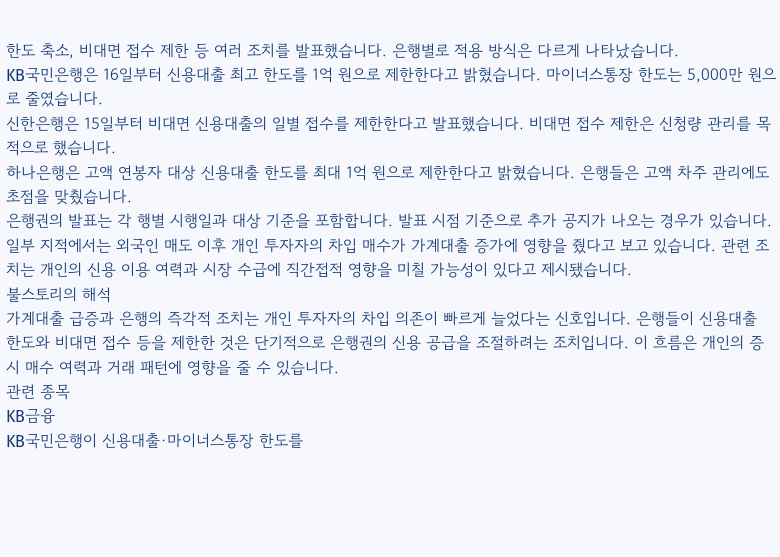한도 축소, 비대면 접수 제한 등 여러 조치를 발표했습니다. 은행별로 적용 방식은 다르게 나타났습니다.
KB국민은행은 16일부터 신용대출 최고 한도를 1억 원으로 제한한다고 밝혔습니다. 마이너스통장 한도는 5,000만 원으로 줄였습니다.
신한은행은 15일부터 비대면 신용대출의 일별 접수를 제한한다고 발표했습니다. 비대면 접수 제한은 신청량 관리를 목적으로 했습니다.
하나은행은 고액 연봉자 대상 신용대출 한도를 최대 1억 원으로 제한한다고 밝혔습니다. 은행들은 고액 차주 관리에도 초점을 맞췄습니다.
은행권의 발표는 각 행별 시행일과 대상 기준을 포함합니다. 발표 시점 기준으로 추가 공지가 나오는 경우가 있습니다.
일부 지적에서는 외국인 매도 이후 개인 투자자의 차입 매수가 가계대출 증가에 영향을 줬다고 보고 있습니다. 관련 조치는 개인의 신용 이용 여력과 시장 수급에 직간접적 영향을 미칠 가능성이 있다고 제시됐습니다.
불스토리의 해석
가계대출 급증과 은행의 즉각적 조치는 개인 투자자의 차입 의존이 빠르게 늘었다는 신호입니다. 은행들이 신용대출 한도와 비대면 접수 등을 제한한 것은 단기적으로 은행권의 신용 공급을 조절하려는 조치입니다. 이 흐름은 개인의 증시 매수 여력과 거래 패턴에 영향을 줄 수 있습니다.
관련 종목
KB금융
KB국민은행이 신용대출·마이너스통장 한도를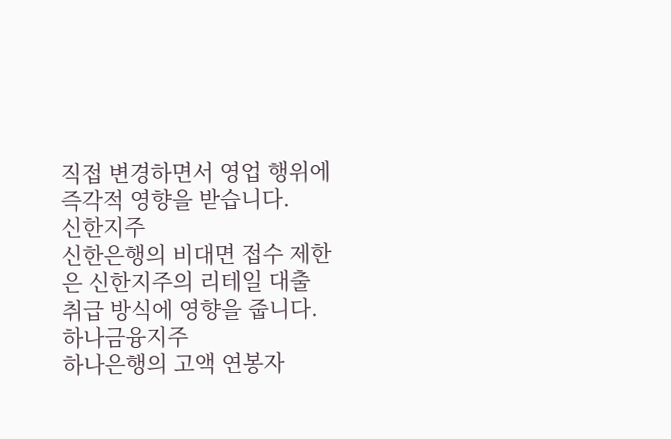직접 변경하면서 영업 행위에 즉각적 영향을 받습니다.
신한지주
신한은행의 비대면 접수 제한은 신한지주의 리테일 대출 취급 방식에 영향을 줍니다.
하나금융지주
하나은행의 고액 연봉자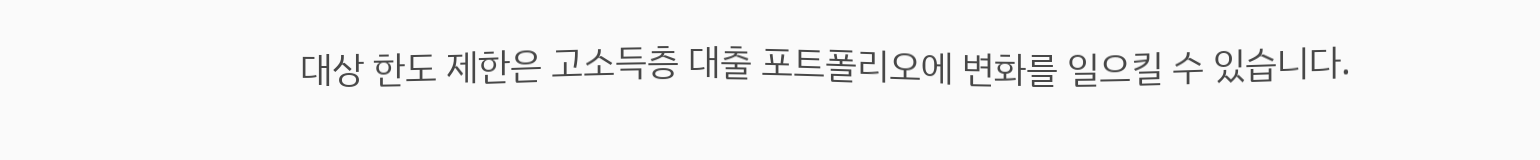대상 한도 제한은 고소득층 대출 포트폴리오에 변화를 일으킬 수 있습니다.